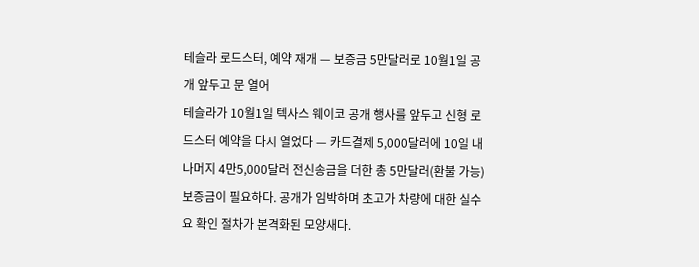테슬라 로드스터, 예약 재개 — 보증금 5만달러로 10월1일 공개 앞두고 문 열어
테슬라가 10월1일 텍사스 웨이코 공개 행사를 앞두고 신형 로드스터 예약을 다시 열었다 — 카드결제 5,000달러에 10일 내 나머지 4만5,000달러 전신송금을 더한 총 5만달러(환불 가능) 보증금이 필요하다. 공개가 임박하며 초고가 차량에 대한 실수요 확인 절차가 본격화된 모양새다.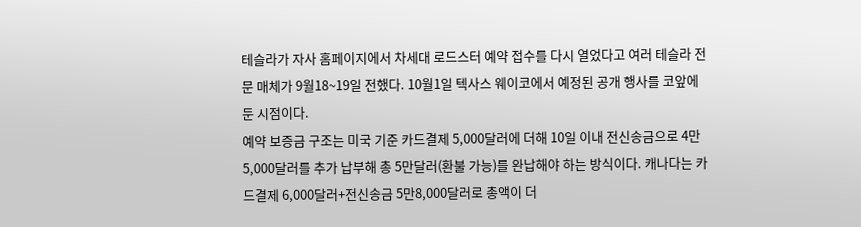테슬라가 자사 홈페이지에서 차세대 로드스터 예약 접수를 다시 열었다고 여러 테슬라 전문 매체가 9월18~19일 전했다. 10월1일 텍사스 웨이코에서 예정된 공개 행사를 코앞에 둔 시점이다.
예약 보증금 구조는 미국 기준 카드결제 5,000달러에 더해 10일 이내 전신송금으로 4만5,000달러를 추가 납부해 총 5만달러(환불 가능)를 완납해야 하는 방식이다. 캐나다는 카드결제 6,000달러+전신송금 5만8,000달러로 총액이 더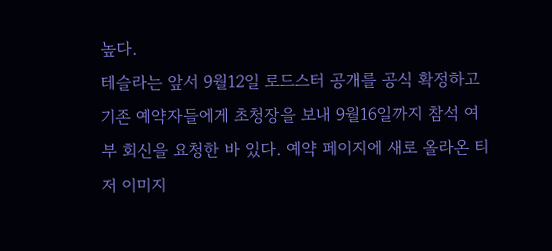높다.
테슬라는 앞서 9월12일 로드스터 공개를 공식 확정하고 기존 예약자들에게 초청장을 보내 9월16일까지 참석 여부 회신을 요청한 바 있다. 예약 페이지에 새로 올라온 티저 이미지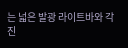는 넓은 발광 라이트바와 각진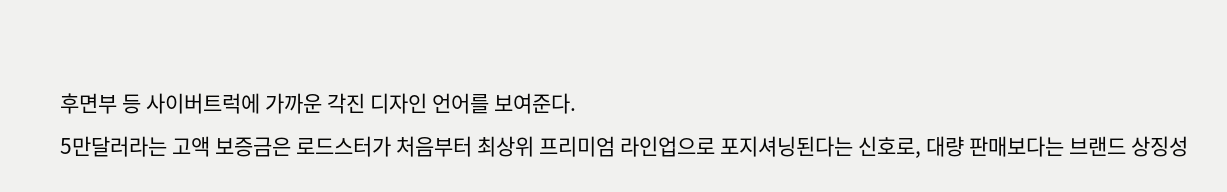후면부 등 사이버트럭에 가까운 각진 디자인 언어를 보여준다.
5만달러라는 고액 보증금은 로드스터가 처음부터 최상위 프리미엄 라인업으로 포지셔닝된다는 신호로, 대량 판매보다는 브랜드 상징성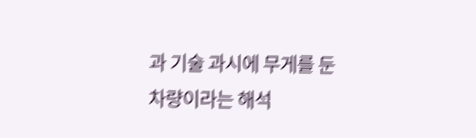과 기술 과시에 무게를 둔 차량이라는 해석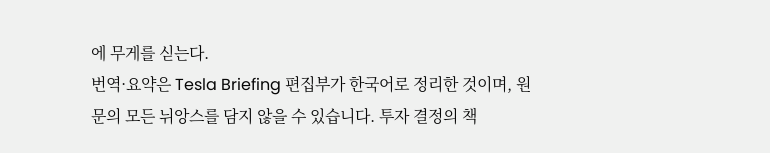에 무게를 싣는다.
번역·요약은 Tesla Briefing 편집부가 한국어로 정리한 것이며, 원문의 모든 뉘앙스를 담지 않을 수 있습니다. 투자 결정의 책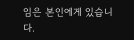임은 본인에게 있습니다.